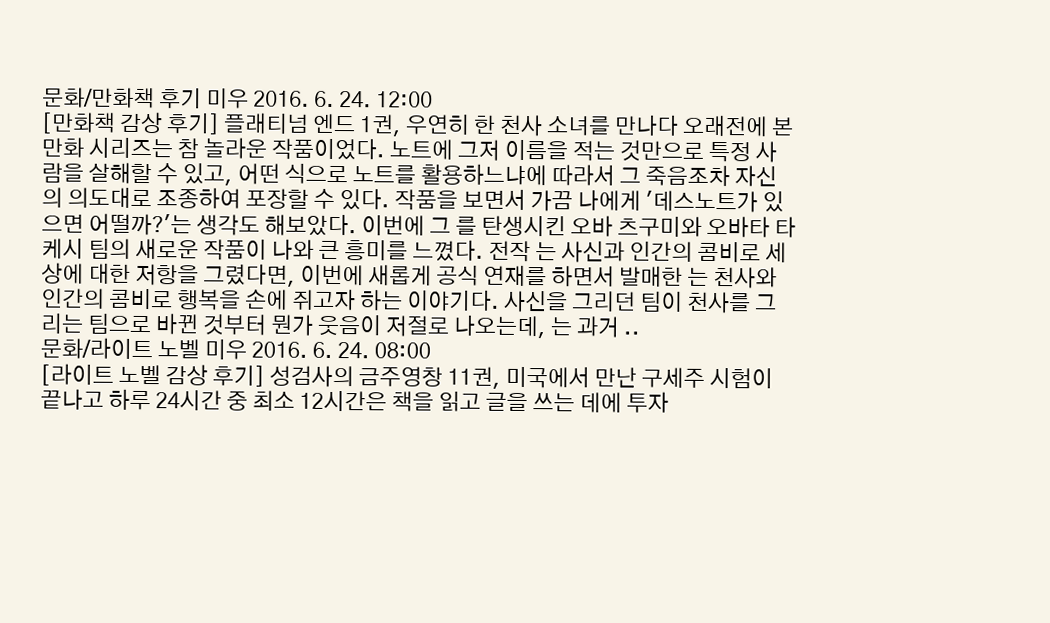문화/만화책 후기 미우 2016. 6. 24. 12:00
[만화책 감상 후기] 플래티넘 엔드 1권, 우연히 한 천사 소녀를 만나다 오래전에 본 만화 시리즈는 참 놀라운 작품이었다. 노트에 그저 이름을 적는 것만으로 특정 사람을 살해할 수 있고, 어떤 식으로 노트를 활용하느냐에 따라서 그 죽음조차 자신의 의도대로 조종하여 포장할 수 있다. 작품을 보면서 가끔 나에게 '데스노트가 있으면 어떨까?'는 생각도 해보았다. 이번에 그 를 탄생시킨 오바 츠구미와 오바타 타케시 팀의 새로운 작품이 나와 큰 흥미를 느꼈다. 전작 는 사신과 인간의 콤비로 세상에 대한 저항을 그렸다면, 이번에 새롭게 공식 연재를 하면서 발매한 는 천사와 인간의 콤비로 행복을 손에 쥐고자 하는 이야기다. 사신을 그리던 팀이 천사를 그리는 팀으로 바뀐 것부터 뭔가 웃음이 저절로 나오는데, 는 과거 ..
문화/라이트 노벨 미우 2016. 6. 24. 08:00
[라이트 노벨 감상 후기] 성검사의 금주영창 11권, 미국에서 만난 구세주 시험이 끝나고 하루 24시간 중 최소 12시간은 책을 읽고 글을 쓰는 데에 투자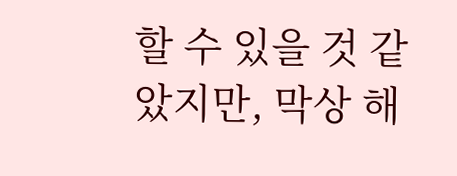할 수 있을 것 같았지만, 막상 해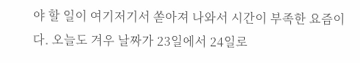야 할 일이 여기저기서 쏟아져 나와서 시간이 부족한 요즘이다. 오늘도 겨우 날짜가 23일에서 24일로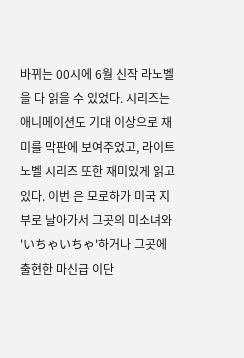바뀌는 00시에 6월 신작 라노벨 을 다 읽을 수 있었다. 시리즈는 애니메이션도 기대 이상으로 재미를 막판에 보여주었고, 라이트 노벨 시리즈 또한 재미있게 읽고 있다. 이번 은 모로하가 미국 지부로 날아가서 그곳의 미소녀와 'いちゃいちゃ'하거나 그곳에 출현한 마신급 이단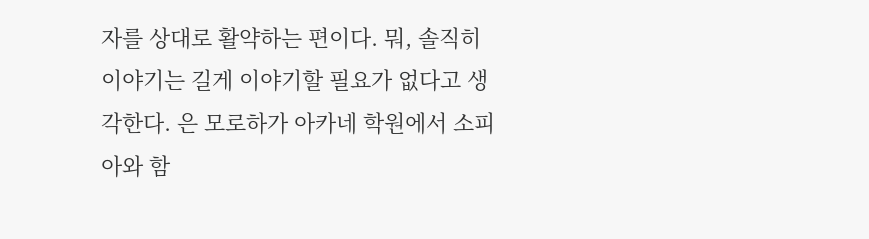자를 상대로 활약하는 편이다. 뭐, 솔직히 이야기는 길게 이야기할 필요가 없다고 생각한다. 은 모로하가 아카네 학원에서 소피아와 함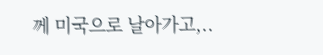께 미국으로 날아가고,..